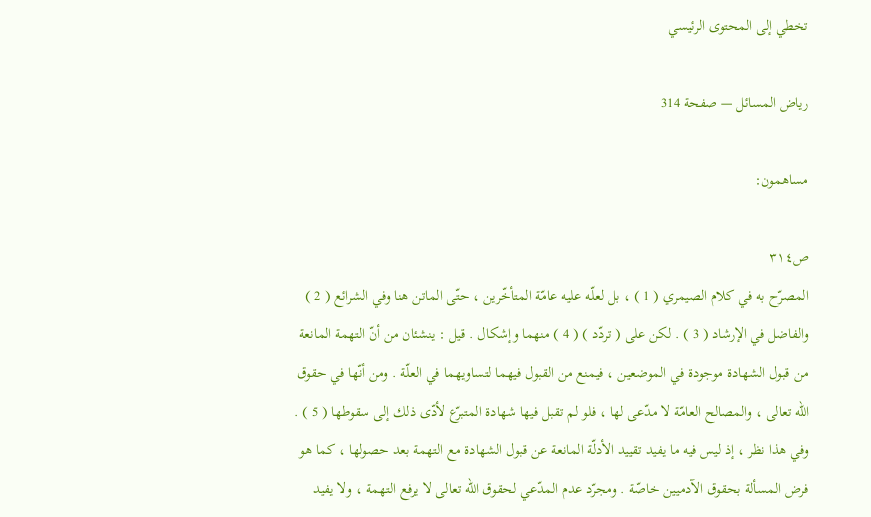تخطي إلى المحتوى الرئيسي

رياض المسائل — صفحة 314

مساهمون:

ص٣١٤
المصرّح به في كلام الصيمري ( 1 ) ، بل لعلّه عليه عامّة المتأخّرين ، حتّى الماتن هنا وفي الشرائع ( 2 ) والفاضل في الإرشاد ( 3 ) . لكن على ( تردّد ) ( 4 ) منهما وإشكال . قيل : ينشئان من أنّ التهمة المانعة من قبول الشهادة موجودة في الموضعين ، فيمنع من القبول فيهما لتساويهما في العلّة . ومن أنّها في حقوق الله تعالى ، والمصالح العامّة لا مدّعى لها ، فلو لم تقبل فيها شهادة المتبرّع لأدّى ذلك إلى سقوطها ( 5 ) . وفي هذا نظر ، إذ ليس فيه ما يفيد تقييد الأدلّة المانعة عن قبول الشهادة مع التهمة بعد حصولها ، كما هو فرض المسألة بحقوق الآدميين خاصّة . ومجرّد عدم المدّعي لحقوق الله تعالى لا يرفع التهمة ، ولا يفيد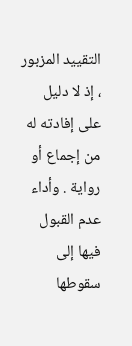التقييد المزبور ، إذ لا دليل على إفادته له من إجماع أو رواية . وأداء عدم القبول فيها إلى سقوطها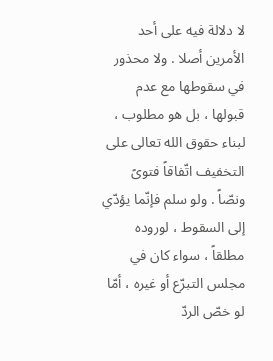لا دلالة فيه على أحد الأمرين أصلا . ولا محذور في سقوطها مع عدم قبولها ، بل هو مطلوب ، لبناء حقوق الله تعالى على التخفيف اتّفاقاً فتوىً ونصّاً . ولو سلم فإنّما يؤدّي إلى السقوط ، لوروده مطلقاً ، سواء كان في مجلس التبرّع أو غيره ، أمّا لو خصّ الردّ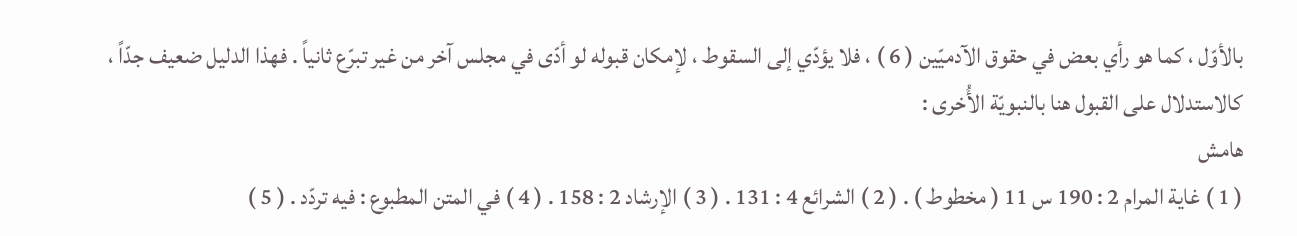بالأوّل ، كما هو رأي بعض في حقوق الآدميّين ( 6 ) ، فلا يؤدّي إلى السقوط ، لإمكان قبوله لو أدّى في مجلس آخر من غير تبرّع ثانياً . فهذا الدليل ضعيف جدّاً ، كالاستدلال على القبول هنا بالنبويّة الأُخرى :
هامش
( 1 ) غاية المرام 2 : 190 س 11 ( مخطوط ) . ( 2 ) الشرائع 4 : 131 . ( 3 ) الإرشاد 2 : 158 . ( 4 ) في المتن المطبوع : فيه تردّد . ( 5 )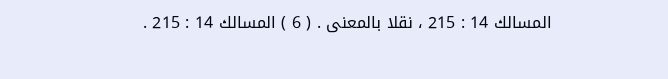المسالك 14 : 215 ، نقلا بالمعنى . ( 6 ) المسالك 14 : 215 .